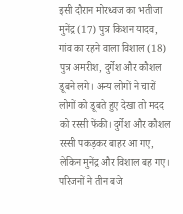इसी दौरान मोरध्वज का भतीजा मुनेंद्र (17) पुत्र किशन यादव, गांव का रहने वाला विशाल (18) पुत्र अमरीश, दुर्गेश और कौशल डूबने लगे। अन्य लोगों ने चारों लोगों को डूबते हुए देखा तो मदद को रस्सी फेंकी। दुर्गेश और कौशल रस्सी पकड़कर बाहर आ गए, लेकिन मुनेंद्र और विशाल बह गए। परिजनों ने तीन बजे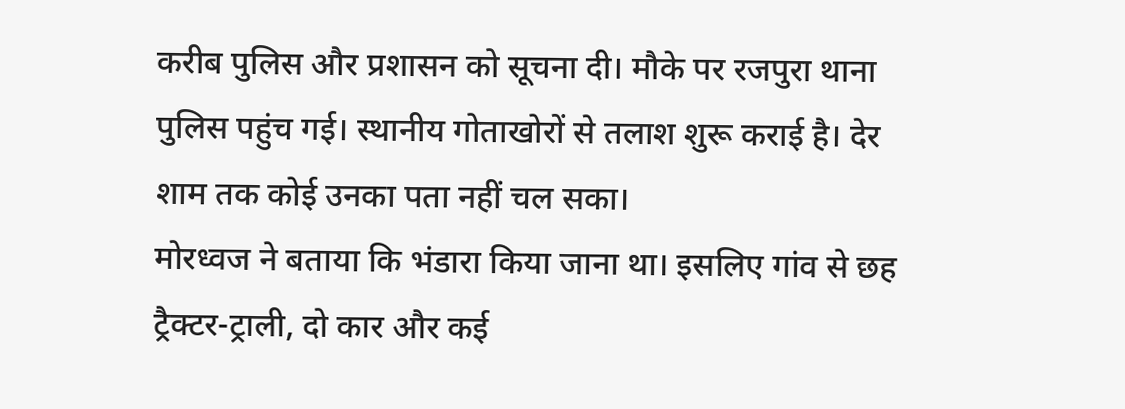करीब पुलिस और प्रशासन को सूचना दी। मौके पर रजपुरा थाना पुलिस पहुंच गई। स्थानीय गोताखोरों से तलाश शुरू कराई है। देर शाम तक कोई उनका पता नहीं चल सका।
मोरध्वज ने बताया कि भंडारा किया जाना था। इसलिए गांव से छह ट्रैक्टर-ट्राली, दो कार और कई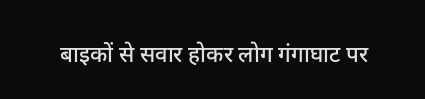बाइकों से सवार होकर लोग गंगाघाट पर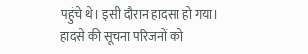पहुंचे थे। इसी दौरान हादसा हो गया। हादसे की सूचना परिजनों को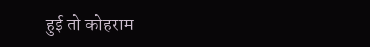हुई तो कोहराम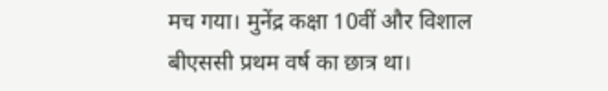मच गया। मुनेंद्र कक्षा 10वीं और विशाल बीएससी प्रथम वर्ष का छात्र था।